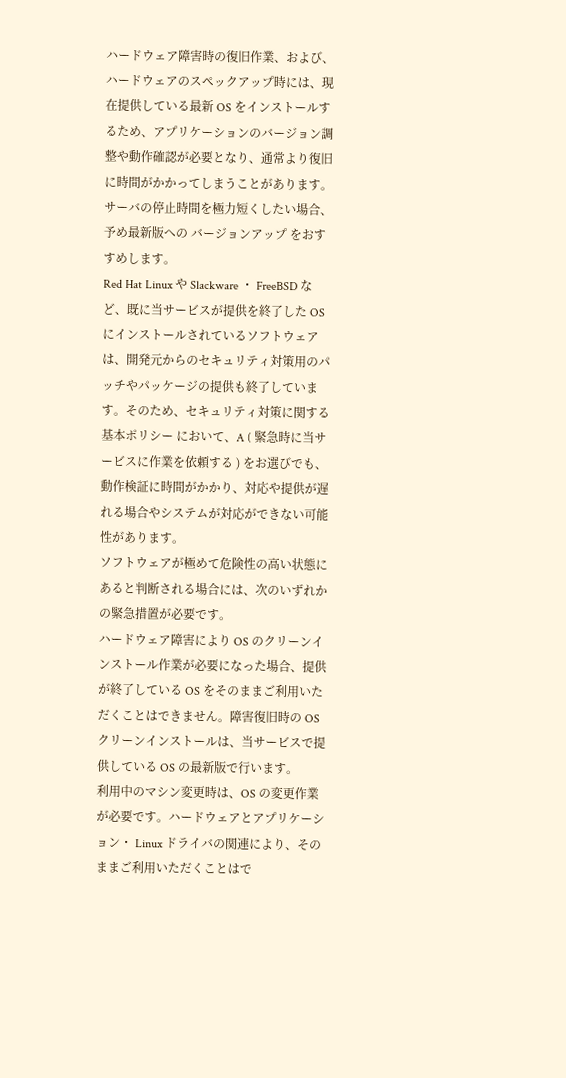ハードウェア障害時の復旧作業、および、ハードウェアのスペックアップ時には、現在提供している最新 OS をインストールするため、アプリケーションのバージョン調整や動作確認が必要となり、通常より復旧に時間がかかってしまうことがあります。サーバの停止時間を極力短くしたい場合、予め最新版への バージョンアップ をおすすめします。
Red Hat Linux や Slackware ・ FreeBSD など、既に当サービスが提供を終了した OS にインストールされているソフトウェアは、開発元からのセキュリティ対策用のパッチやパッケージの提供も終了しています。そのため、セキュリティ対策に関する基本ポリシー において、A ( 緊急時に当サービスに作業を依頼する ) をお選びでも、動作検証に時間がかかり、対応や提供が遅れる場合やシステムが対応ができない可能性があります。
ソフトウェアが極めて危険性の高い状態にあると判断される場合には、次のいずれかの緊急措置が必要です。
ハードウェア障害により OS のクリーンインストール作業が必要になった場合、提供が終了している OS をそのままご利用いただくことはできません。障害復旧時の OS クリーンインストールは、当サービスで提供している OS の最新版で行います。
利用中のマシン変更時は、OS の変更作業が必要です。ハードウェアとアプリケーション・ Linux ドライバの関連により、そのままご利用いただくことはで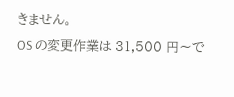きません。
OS の変更作業は 31,500 円〜で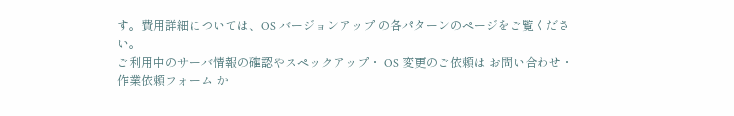す。費用詳細については、OS バージョンアップ の各パターンのページをご覧ください。
ご利用中のサーバ情報の確認やスペックアップ・ OS 変更のご依頼は お問い合わせ・作業依頼フォーム か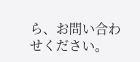ら、お問い合わせください。